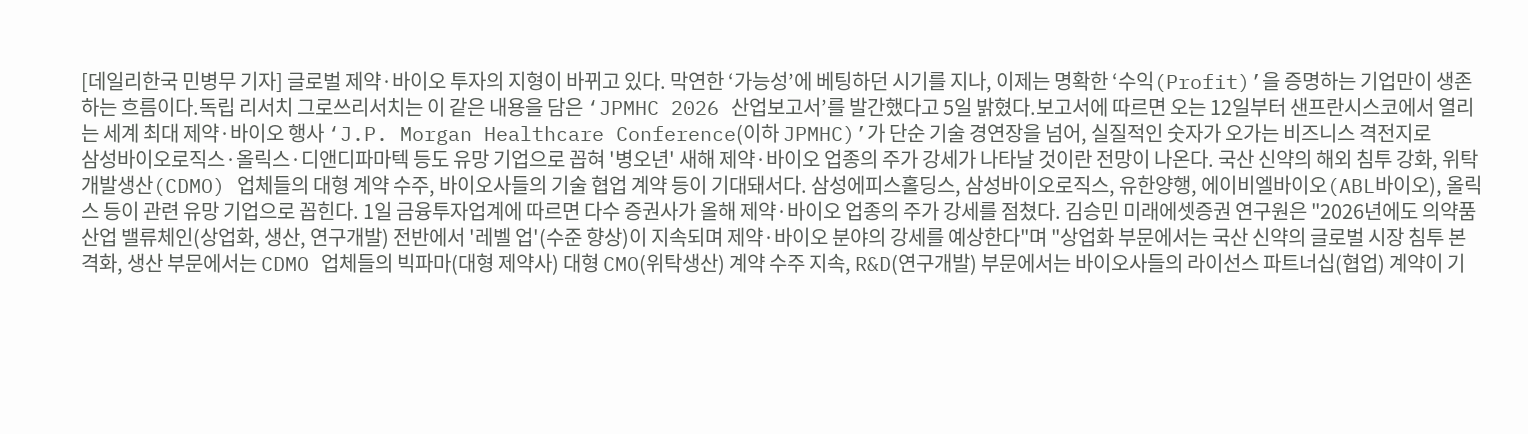[데일리한국 민병무 기자] 글로벌 제약·바이오 투자의 지형이 바뀌고 있다. 막연한 ‘가능성’에 베팅하던 시기를 지나, 이제는 명확한 ‘수익(Profit)’을 증명하는 기업만이 생존하는 흐름이다.독립 리서치 그로쓰리서치는 이 같은 내용을 담은 ‘JPMHC 2026 산업보고서’를 발간했다고 5일 밝혔다.보고서에 따르면 오는 12일부터 샌프란시스코에서 열리는 세계 최대 제약·바이오 행사 ‘J.P. Morgan Healthcare Conference(이하 JPMHC)’가 단순 기술 경연장을 넘어, 실질적인 숫자가 오가는 비즈니스 격전지로
삼성바이오로직스·올릭스·디앤디파마텍 등도 유망 기업으로 꼽혀 '병오년' 새해 제약·바이오 업종의 주가 강세가 나타날 것이란 전망이 나온다. 국산 신약의 해외 침투 강화, 위탁개발생산(CDMO) 업체들의 대형 계약 수주, 바이오사들의 기술 협업 계약 등이 기대돼서다. 삼성에피스홀딩스, 삼성바이오로직스, 유한양행, 에이비엘바이오(ABL바이오), 올릭스 등이 관련 유망 기업으로 꼽힌다. 1일 금융투자업계에 따르면 다수 증권사가 올해 제약·바이오 업종의 주가 강세를 점쳤다. 김승민 미래에셋증권 연구원은 "2026년에도 의약품 산업 밸류체인(상업화, 생산, 연구개발) 전반에서 '레벨 업'(수준 향상)이 지속되며 제약·바이오 분야의 강세를 예상한다"며 "상업화 부문에서는 국산 신약의 글로벌 시장 침투 본격화, 생산 부문에서는 CDMO 업체들의 빅파마(대형 제약사) 대형 CMO(위탁생산) 계약 수주 지속, R&D(연구개발) 부문에서는 바이오사들의 라이선스 파트너십(협업) 계약이 기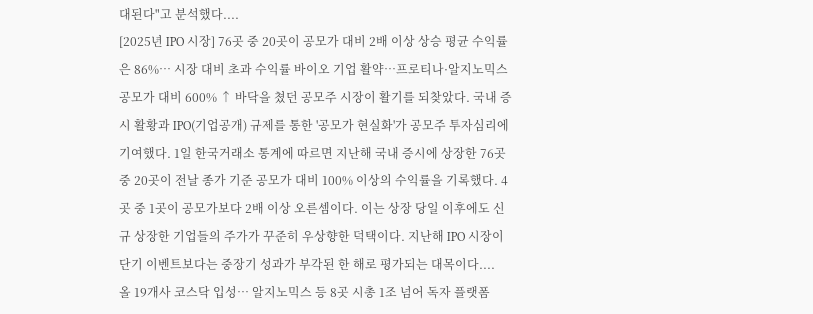대된다"고 분석했다....
[2025년 IPO 시장] 76곳 중 20곳이 공모가 대비 2배 이상 상승 평균 수익률은 86%… 시장 대비 초과 수익률 바이오 기업 활약…프로티나·알지노믹스 공모가 대비 600% ↑ 바닥을 쳤던 공모주 시장이 활기를 되찾았다. 국내 증시 활황과 IPO(기업공개) 규제를 통한 '공모가 현실화'가 공모주 투자심리에 기여했다. 1일 한국거래소 통계에 따르면 지난해 국내 증시에 상장한 76곳 중 20곳이 전날 종가 기준 공모가 대비 100% 이상의 수익률을 기록했다. 4곳 중 1곳이 공모가보다 2배 이상 오른셈이다. 이는 상장 당일 이후에도 신규 상장한 기업들의 주가가 꾸준히 우상향한 덕택이다. 지난해 IPO 시장이 단기 이벤트보다는 중장기 성과가 부각된 한 해로 평가되는 대목이다....
올 19개사 코스닥 입성… 알지노믹스 등 8곳 시총 1조 넘어 독자 플랫폼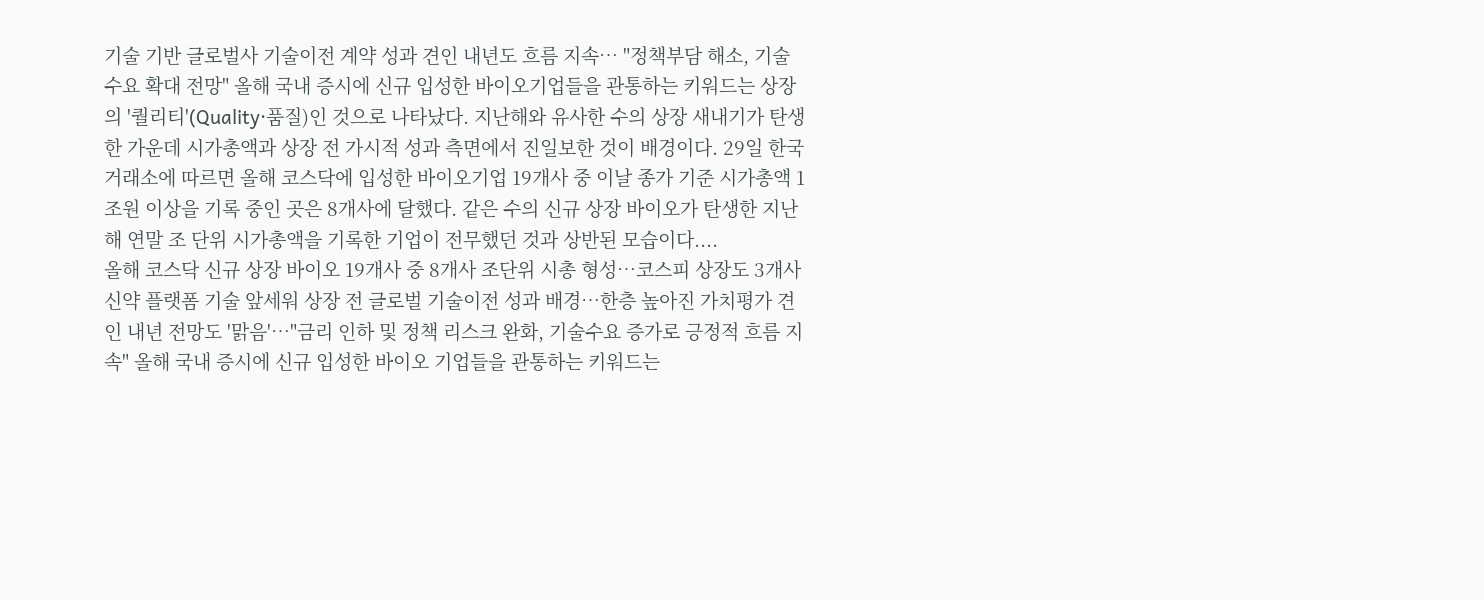기술 기반 글로벌사 기술이전 계약 성과 견인 내년도 흐름 지속… "정책부담 해소, 기술 수요 확대 전망" 올해 국내 증시에 신규 입성한 바이오기업들을 관통하는 키워드는 상장의 '퀄리티'(Quality·품질)인 것으로 나타났다. 지난해와 유사한 수의 상장 새내기가 탄생한 가운데 시가총액과 상장 전 가시적 성과 측면에서 진일보한 것이 배경이다. 29일 한국거래소에 따르면 올해 코스닥에 입성한 바이오기업 19개사 중 이날 종가 기준 시가총액 1조원 이상을 기록 중인 곳은 8개사에 달했다. 같은 수의 신규 상장 바이오가 탄생한 지난해 연말 조 단위 시가총액을 기록한 기업이 전무했던 것과 상반된 모습이다....
올해 코스닥 신규 상장 바이오 19개사 중 8개사 조단위 시총 형성…코스피 상장도 3개사 신약 플랫폼 기술 앞세워 상장 전 글로벌 기술이전 성과 배경…한층 높아진 가치평가 견인 내년 전망도 '맑음'…"금리 인하 및 정책 리스크 완화, 기술수요 증가로 긍정적 흐름 지속" 올해 국내 증시에 신규 입성한 바이오 기업들을 관통하는 키워드는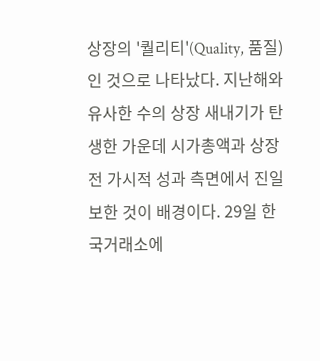상장의 '퀄리티'(Quality, 품질)인 것으로 나타났다. 지난해와 유사한 수의 상장 새내기가 탄생한 가운데 시가총액과 상장 전 가시적 성과 측면에서 진일보한 것이 배경이다. 29일 한국거래소에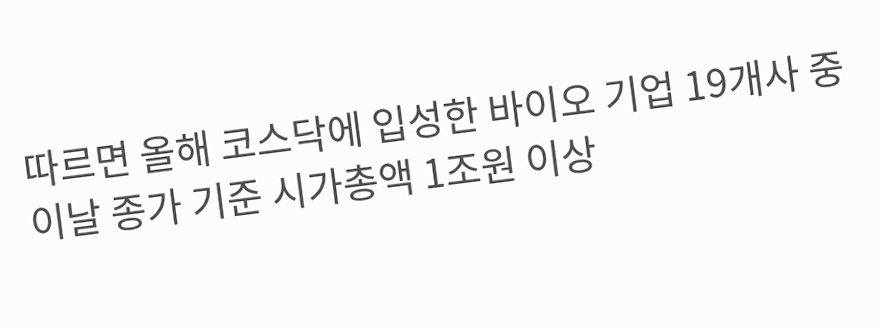따르면 올해 코스닥에 입성한 바이오 기업 19개사 중 이날 종가 기준 시가총액 1조원 이상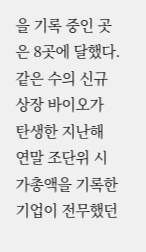을 기록 중인 곳은 8곳에 달했다. 같은 수의 신규 상장 바이오가 탄생한 지난해 연말 조단위 시가총액을 기록한 기업이 전무했던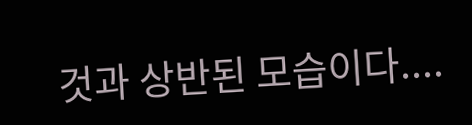것과 상반된 모습이다....